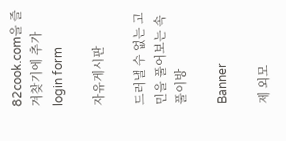82cook.com을 즐겨찾기에 추가
login form

자유게시판

드러낼 수 없는 고민을 풀어보는 속풀이방

Banner

제 외모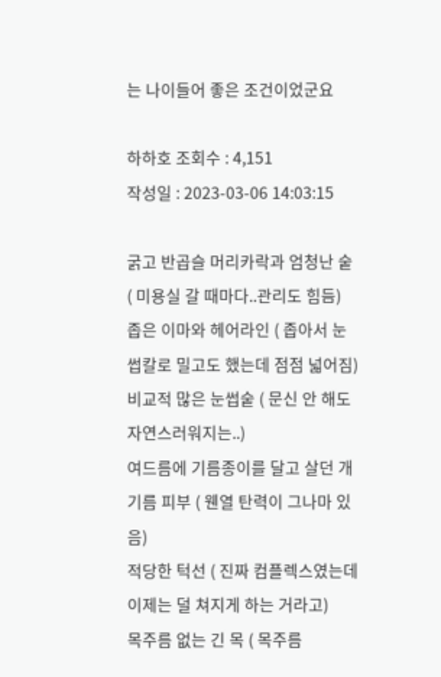는 나이들어 좋은 조건이었군요

하하호 조회수 : 4,151
작성일 : 2023-03-06 14:03:15

굵고 반곱슬 머리카락과 엄청난 숱 ( 미용실 갈 때마다..관리도 힘듬)
좁은 이마와 헤어라인 ( 좁아서 눈썹칼로 밀고도 했는데 점점 넓어짐)
비교적 많은 눈썹숱 ( 문신 안 해도 자연스러워지는..)
여드름에 기름종이를 달고 살던 개기름 피부 ( 웬열 탄력이 그나마 있음)
적당한 턱선 ( 진짜 컴플렉스였는데 이제는 덜 쳐지게 하는 거라고)
목주름 없는 긴 목 ( 목주름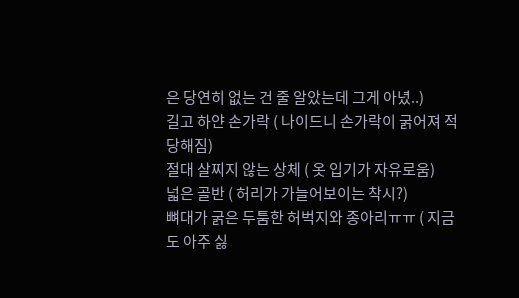은 당연히 없는 건 줄 알았는데 그게 아녔..)
길고 하얀 손가락 ( 나이드니 손가락이 굵어져 적당해짐)
절대 살찌지 않는 상체 ( 옷 입기가 자유로움)
넓은 골반 ( 허리가 가늘어보이는 착시?)
뼈대가 굵은 두툼한 허벅지와 종아리ㅠㅠ ( 지금도 아주 싫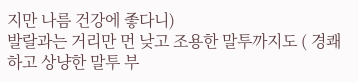지만 나름 건강에 좋다니)
발랄과는 거리만 먼 낮고 조용한 말투까지도 ( 경쾌하고 상냥한 말투 부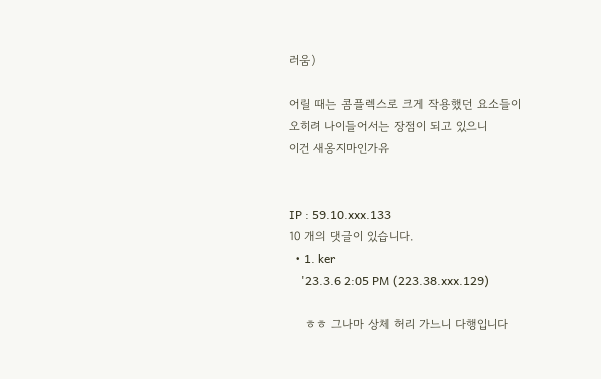러움)

어릴 때는 콤플렉스로 크게 작용했던 요소들이
오히려 나이들어서는 장점이 되고 있으니
이건 새옹지마인가유


IP : 59.10.xxx.133
10 개의 댓글이 있습니다.
  • 1. ker
    '23.3.6 2:05 PM (223.38.xxx.129)

    ㅎㅎ 그나마 상체 허리 가느니 다행입니다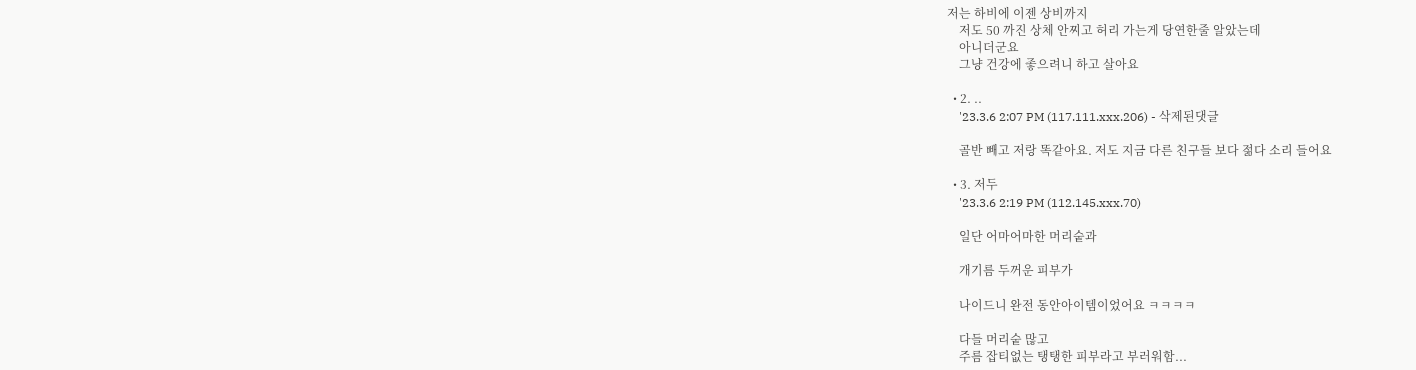저는 하비에 이젠 상비까지
    저도 50 까진 상체 안찌고 허리 가는게 당연한줄 알았는데
    아니더군요
    그냥 건강에 좋으려니 하고 살아요

  • 2. ..
    '23.3.6 2:07 PM (117.111.xxx.206) - 삭제된댓글

    골반 빼고 저랑 똑같아요. 저도 지금 다른 친구들 보다 젊다 소리 들어요

  • 3. 저두
    '23.3.6 2:19 PM (112.145.xxx.70)

    일단 어마어마한 머리숱과

    개기름 두꺼운 피부가

    나이드니 완전 동안아이템이었어요 ㅋㅋㅋㅋ

    다들 머리숱 많고
    주름 잡티없는 탱탱한 피부라고 부러워함...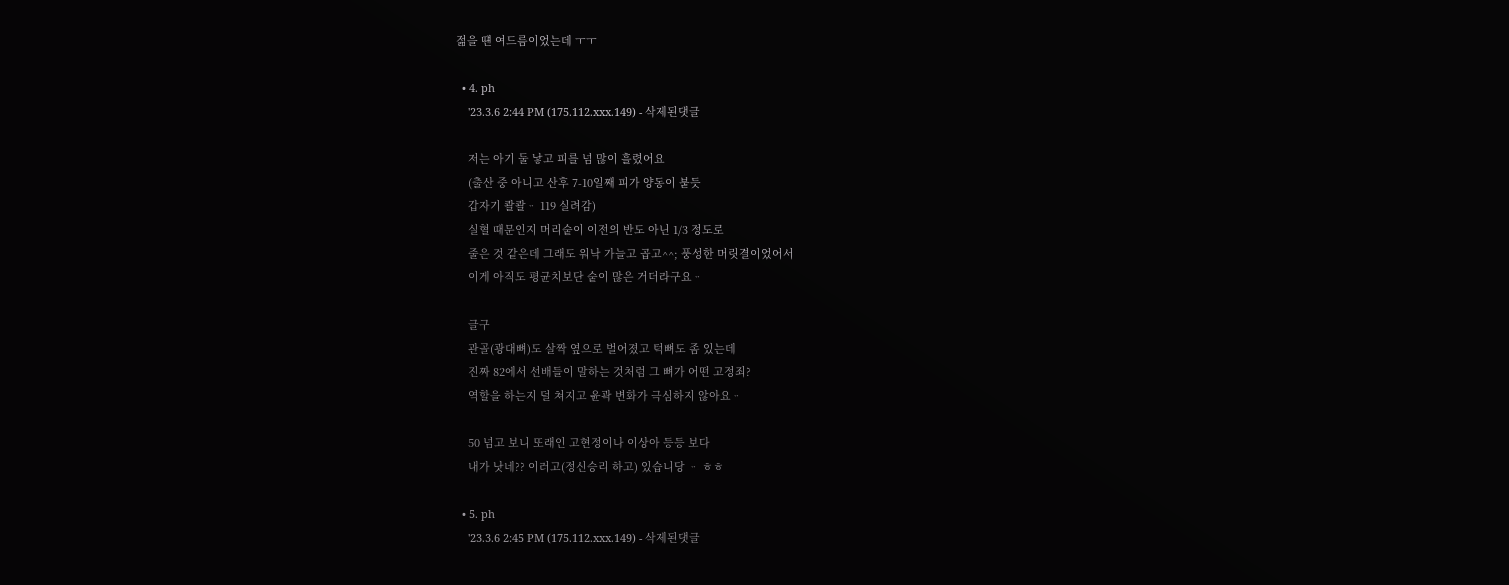젊을 떈 여드름이었는데 ㅜㅜ

  • 4. ph
    '23.3.6 2:44 PM (175.112.xxx.149) - 삭제된댓글

    저는 아기 둘 낳고 피를 넘 많이 흘렸어요
    (출산 중 아니고 산후 7-10일째 피가 양동이 붇듯
    갑자기 콸콸ᆢ 119 실려감)
    실혈 때문인지 머리숱이 이전의 반도 아닌 1/3 정도로
    줄은 것 같은데 그래도 워낙 가늘고 곱고^^; 풍성한 머릿결이었어서
    이게 아직도 평균치보단 숱이 많은 거더라구요ᆢ

    글구
    관골(광대뼈)도 살짝 옆으로 벌어졌고 턱뼈도 좀 있는데
    진짜 82에서 선배들이 말하는 것처럼 그 뼈가 어떤 고정죄?
    역할을 하는지 덜 쳐지고 윤곽 변화가 극심하지 않아요ᆢ

    50 넘고 보니 또래인 고현정이나 이상아 등등 보다
    내가 낫네?? 이러고(정신승리 하고) 있습니당 ᆢ ㅎㅎ

  • 5. ph
    '23.3.6 2:45 PM (175.112.xxx.149) - 삭제된댓글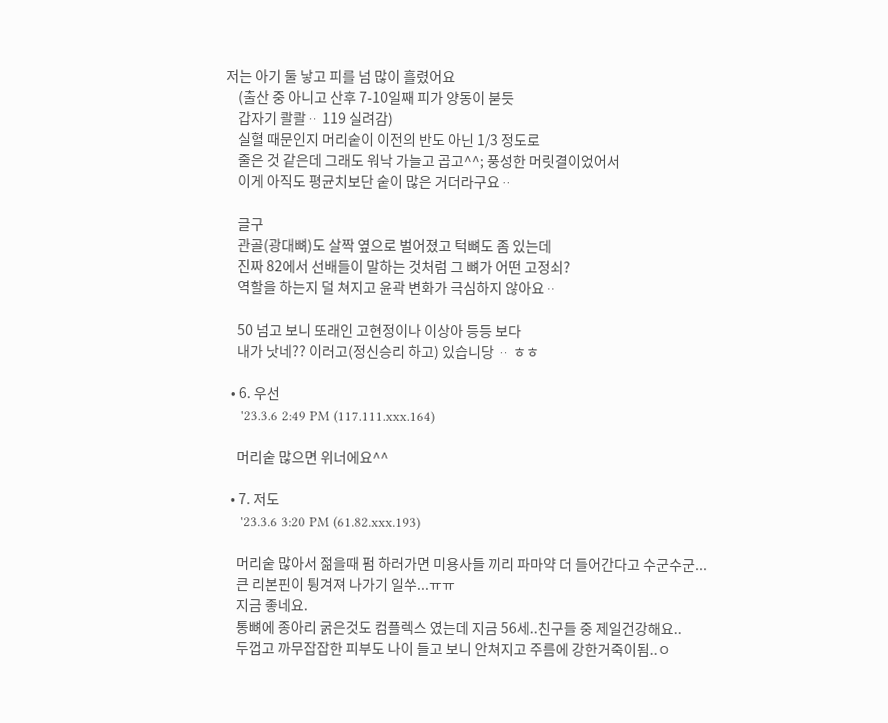저는 아기 둘 낳고 피를 넘 많이 흘렸어요
    (출산 중 아니고 산후 7-10일째 피가 양동이 붇듯
    갑자기 콸콸ᆢ 119 실려감)
    실혈 때문인지 머리숱이 이전의 반도 아닌 1/3 정도로
    줄은 것 같은데 그래도 워낙 가늘고 곱고^^; 풍성한 머릿결이었어서
    이게 아직도 평균치보단 숱이 많은 거더라구요ᆢ

    글구
    관골(광대뼈)도 살짝 옆으로 벌어졌고 턱뼈도 좀 있는데
    진짜 82에서 선배들이 말하는 것처럼 그 뼈가 어떤 고정쇠?
    역할을 하는지 덜 쳐지고 윤곽 변화가 극심하지 않아요ᆢ

    50 넘고 보니 또래인 고현정이나 이상아 등등 보다
    내가 낫네?? 이러고(정신승리 하고) 있습니당 ᆢ ㅎㅎ

  • 6. 우선
    '23.3.6 2:49 PM (117.111.xxx.164)

    머리숱 많으면 위너에요^^

  • 7. 저도
    '23.3.6 3:20 PM (61.82.xxx.193)

    머리숱 많아서 젊을때 펌 하러가면 미용사들 끼리 파마약 더 들어간다고 수군수군...
    큰 리본핀이 튕겨져 나가기 일쑤...ㅠㅠ
    지금 좋네요.
    통뼈에 종아리 굵은것도 컴플렉스 였는데 지금 56세..친구들 중 제일건강해요..
    두껍고 까무잡잡한 피부도 나이 들고 보니 안쳐지고 주름에 강한거죽이됨..ㅇ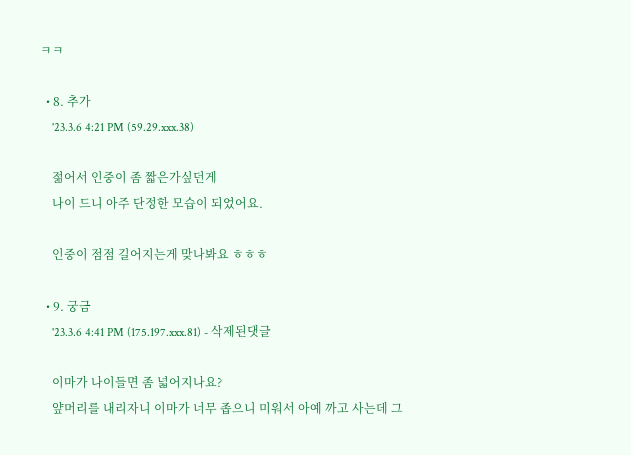ㅋㅋ

  • 8. 추가
    '23.3.6 4:21 PM (59.29.xxx.38)

    젊어서 인중이 좀 짧은가싶던게
    나이 드니 아주 단정한 모습이 되었어요.

    인중이 점점 길어지는게 맞나봐요 ㅎㅎㅎ

  • 9. 궁금
    '23.3.6 4:41 PM (175.197.xxx.81) - 삭제된댓글

    이마가 나이들면 좀 넓어지나요?
    얖머리를 내리자니 이마가 너무 좁으니 미워서 아예 까고 사는데 그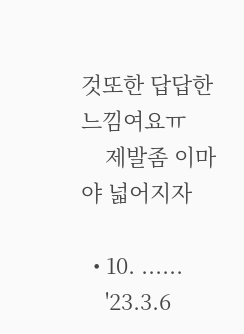것또한 답답한 느낌여요ㅠ
    제발좀 이마야 넓어지자

  • 10. ......
    '23.3.6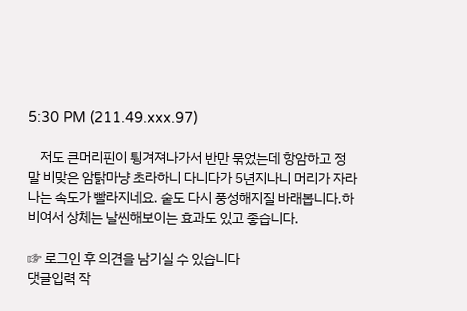5:30 PM (211.49.xxx.97)

    저도 큰머리핀이 튕겨져나가서 반만 묶었는데 항암하고 정말 비맞은 암탉마냥 초라하니 다니다가 5년지나니 머리가 자라나는 속도가 빨라지네요. 숱도 다시 풍성해지질 바래봅니다.하비여서 상체는 날씬해보이는 효과도 있고 좋습니다.

☞ 로그인 후 의견을 남기실 수 있습니다
댓글입력 작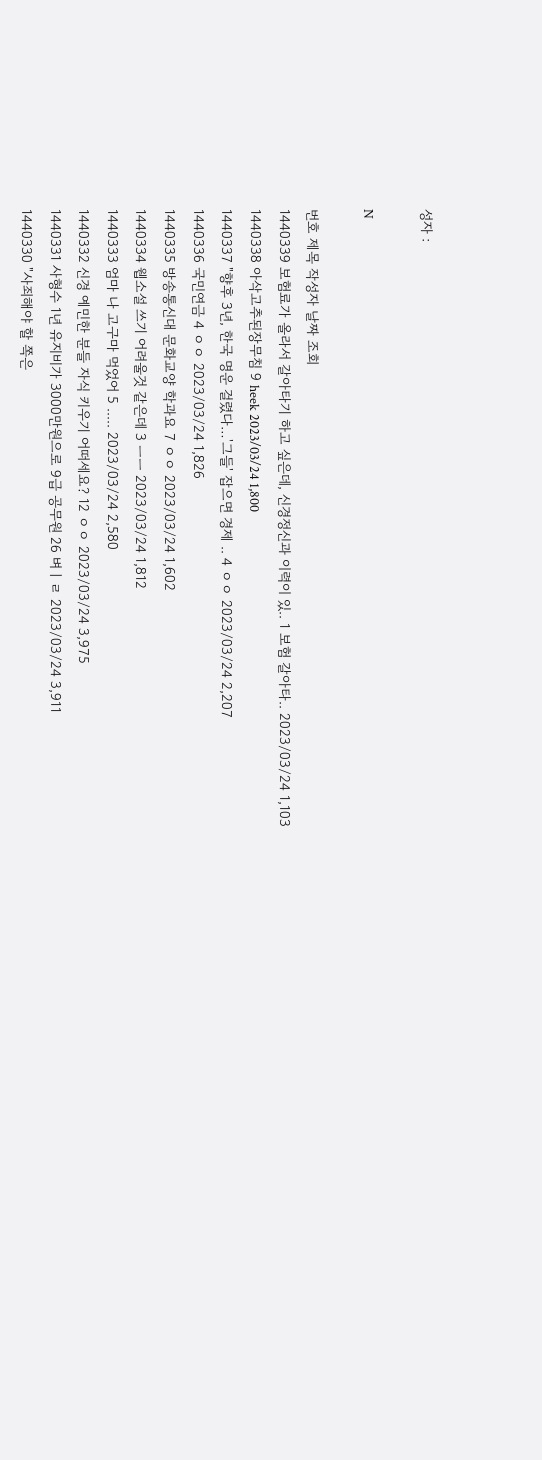성자 :

N

번호 제목 작성자 날짜 조회
1440339 보험료가 올라서 갈아타기 하고 싶은데, 신경정신과 이력이 있.. 1 보험 갈아타.. 2023/03/24 1,103
1440338 아삭고추된장무침 9 heek 2023/03/24 1,800
1440337 "향후 3년, 한국 명운 걸렸다…'그들' 잡으면 경제 .. 4 ㅇㅇ 2023/03/24 2,207
1440336 국민연금 4 ㅇㅇ 2023/03/24 1,826
1440335 방송통신대 문화교양 학과요 7 ㅇㅇ 2023/03/24 1,602
1440334 웹소설 쓰기 어려울것 같은데 3 ㅡㅡ 2023/03/24 1,812
1440333 엄마 나 고구마 먹었어 5 ..... 2023/03/24 2,580
1440332 신경 예민한 분들 자식 키우기 어떠세요? 12 ㅇㅇ 2023/03/24 3,975
1440331 사형수 1년 유지비가 3000만원으로 9급 공무원 26 벼ㅣㄹ 2023/03/24 3,911
1440330 "사죄해야 할 쪽은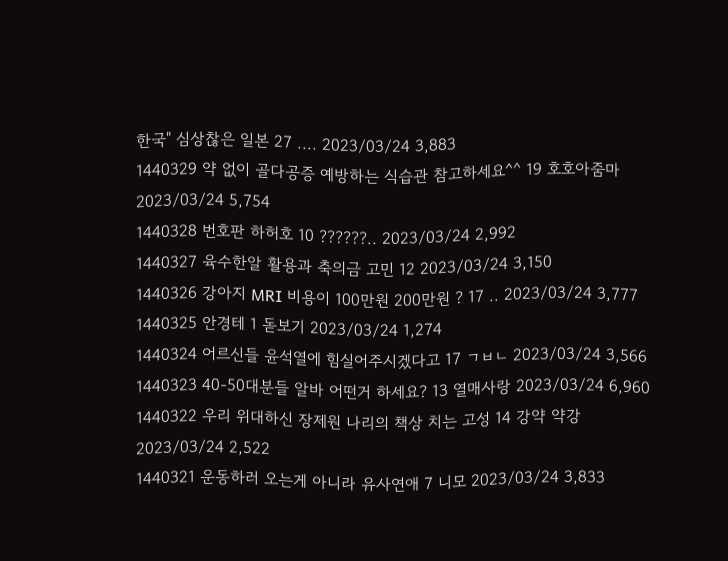한국" 심상찮은 일본 27 .... 2023/03/24 3,883
1440329 약 없이 골다공증 예방하는 식습관 참고하세요^^ 19 호호아줌마 2023/03/24 5,754
1440328 번호판 하허호 10 ??????.. 2023/03/24 2,992
1440327 육수한알 활용과 축의금 고민 12 2023/03/24 3,150
1440326 강아지 MRI 비용이 100만원 200만원 ? 17 .. 2023/03/24 3,777
1440325 안경테 1 돋보기 2023/03/24 1,274
1440324 어르신들 윤석열에 힘실어주시겠다고 17 ㄱㅂㄴ 2023/03/24 3,566
1440323 40-50대분들 알바 어떤거 하세요? 13 열매사랑 2023/03/24 6,960
1440322 우리 위대하신 장제원 나리의 책상 치는 고성 14 강약 약강 2023/03/24 2,522
1440321 운동하러 오는게 아니라 유사연애 7 니모 2023/03/24 3,833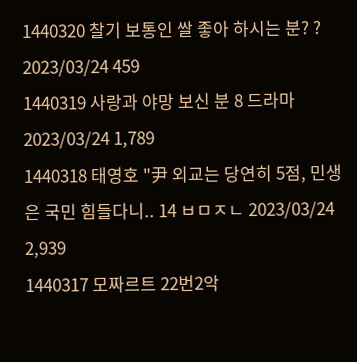1440320 찰기 보통인 쌀 좋아 하시는 분? ? 2023/03/24 459
1440319 사랑과 야망 보신 분 8 드라마 2023/03/24 1,789
1440318 태영호 "尹 외교는 당연히 5점, 민생은 국민 힘들다니.. 14 ㅂㅁㅈㄴ 2023/03/24 2,939
1440317 모짜르트 22번2악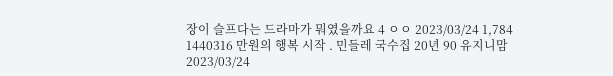장이 슬프다는 드라마가 뭐였을까요 4 ㅇㅇ 2023/03/24 1,784
1440316 만원의 행복 시작 . 민들레 국수집 20년 90 유지니맘 2023/03/24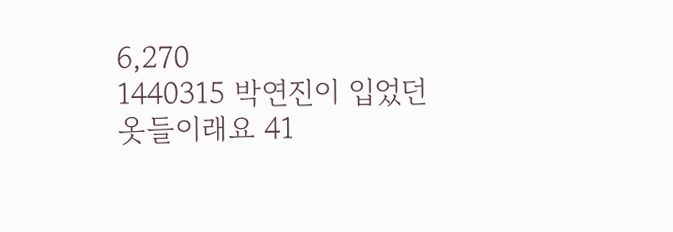6,270
1440315 박연진이 입었던 옷들이래요 41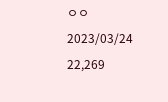ㅇㅇ 2023/03/24 22,269